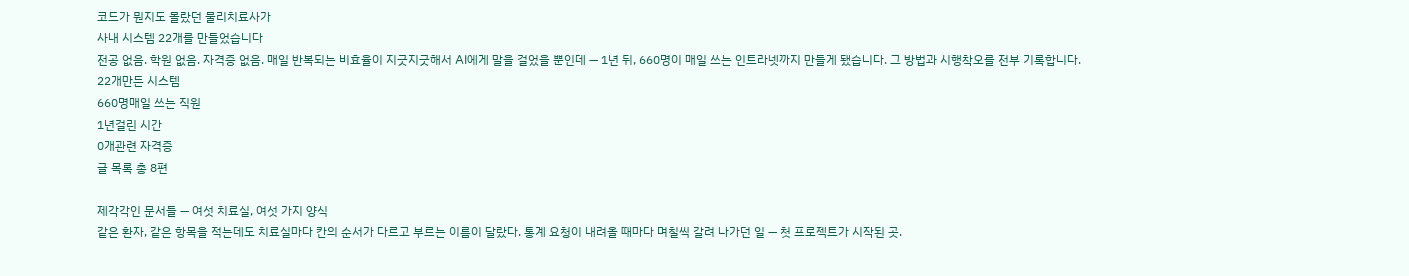코드가 뭔지도 몰랐던 물리치료사가
사내 시스템 22개를 만들었습니다
전공 없음. 학원 없음. 자격증 없음. 매일 반복되는 비효율이 지긋지긋해서 AI에게 말을 걸었을 뿐인데 — 1년 뒤, 660명이 매일 쓰는 인트라넷까지 만들게 됐습니다. 그 방법과 시행착오를 전부 기록합니다.
22개만든 시스템
660명매일 쓰는 직원
1년걸린 시간
0개관련 자격증
글 목록 총 8편

제각각인 문서들 — 여섯 치료실, 여섯 가지 양식
같은 환자, 같은 항목을 적는데도 치료실마다 칸의 순서가 다르고 부르는 이름이 달랐다. 통계 요청이 내려올 때마다 며칠씩 갈려 나가던 일 — 첫 프로젝트가 시작된 곳.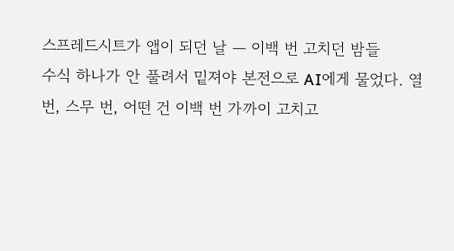스프레드시트가 앱이 되던 날 — 이백 번 고치던 밤들
수식 하나가 안 풀려서 밑져야 본전으로 AI에게 물었다. 열 번, 스무 번, 어떤 건 이백 번 가까이 고치고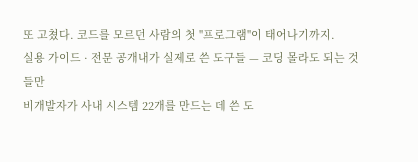또 고쳤다. 코드를 모르던 사람의 첫 "프로그램"이 태어나기까지.
실용 가이드 · 전문 공개내가 실제로 쓴 도구들 — 코딩 몰라도 되는 것들만
비개발자가 사내 시스템 22개를 만드는 데 쓴 도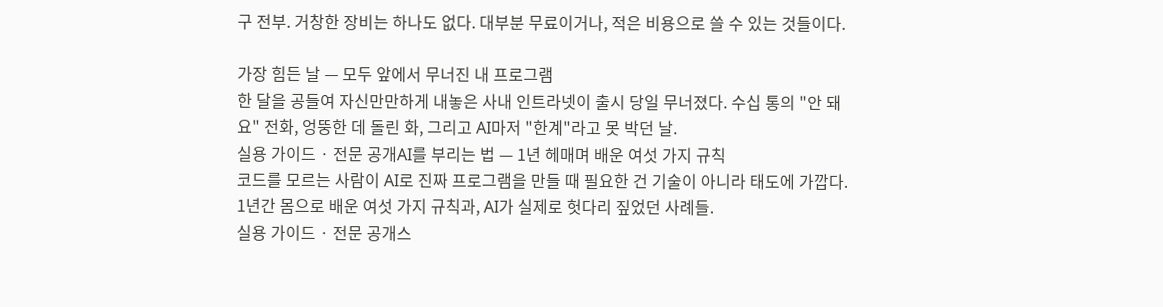구 전부. 거창한 장비는 하나도 없다. 대부분 무료이거나, 적은 비용으로 쓸 수 있는 것들이다.

가장 힘든 날 — 모두 앞에서 무너진 내 프로그램
한 달을 공들여 자신만만하게 내놓은 사내 인트라넷이 출시 당일 무너졌다. 수십 통의 "안 돼요" 전화, 엉뚱한 데 돌린 화, 그리고 AI마저 "한계"라고 못 박던 날.
실용 가이드 · 전문 공개AI를 부리는 법 — 1년 헤매며 배운 여섯 가지 규칙
코드를 모르는 사람이 AI로 진짜 프로그램을 만들 때 필요한 건 기술이 아니라 태도에 가깝다. 1년간 몸으로 배운 여섯 가지 규칙과, AI가 실제로 헛다리 짚었던 사례들.
실용 가이드 · 전문 공개스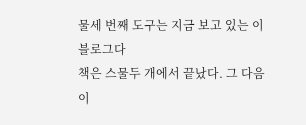물세 번째 도구는 지금 보고 있는 이 블로그다
책은 스물두 개에서 끝났다. 그 다음 이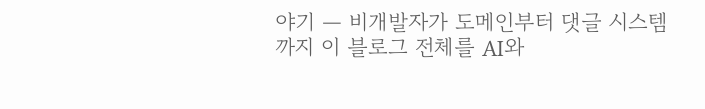야기 — 비개발자가 도메인부터 댓글 시스템까지 이 블로그 전체를 AI와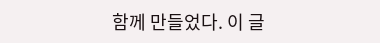함께 만들었다. 이 글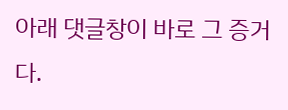아래 댓글창이 바로 그 증거다.